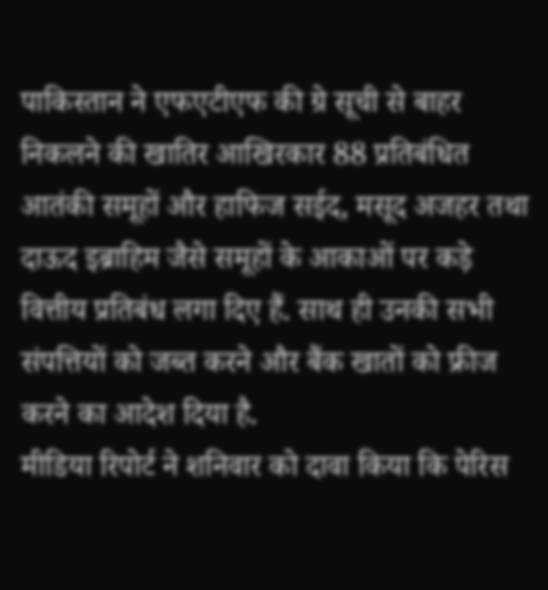पाकिस्तान ने एफएटीएफ की ग्रे सूची से बाहर निकलने की खातिर आखिरकार 88 प्रतिबंधित आतंकी समूहों और हाफिज सईद, मसूद अजहर तथा दाऊद इब्राहिम जैसे समूहों के आकाओं पर कड़े वित्तीय प्रतिबंध लगा दिए हैं. साथ ही उनकी सभी संपत्तियों को जब्त करने और बैंक खातों को फ्रीज करने का आदेश दिया है.
मीडिया रिपोर्ट ने शनिवार को दावा किया कि पेरिस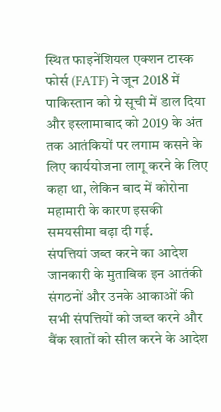स्थित फाइनेंशियल एक्शन टास्क फोर्स (FATF) ने जून 2018 में पाकिस्तान को ग्रे सूची में डाल दिया और इस्लामाबाद को 2019 के अंत तक आतंकियों पर लगाम कसने के लिए कार्ययोजना लागू करने के लिए कहा था, लेकिन बाद में कोरोना महामारी के कारण इसकी समयसीमा बढ़ा दी गई.
संपत्तियां जब्त करने का आदेश
जानकारी के मुताबिक इन आतंकी संगठनों और उनके आकाओं की सभी संपत्तियों को जब्त करने और बैंक खातों को सील करने के आदेश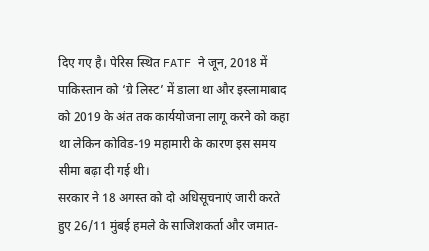दिए गए है। पेरिस स्थित FATF ने जून, 2018 में पाकिस्तान को ‘ग्रे लिस्ट’ में डाला था और इस्लामाबाद को 2019 के अंत तक कार्ययोजना लागू करने को कहा था लेकिन कोविड-19 महामारी के कारण इस समय सीमा बढ़ा दी गई थी।
सरकार ने 18 अगस्त को दो अधिसूचनाएं जारी करते हुए 26/11 मुंबई हमले के साजिशकर्ता और जमात-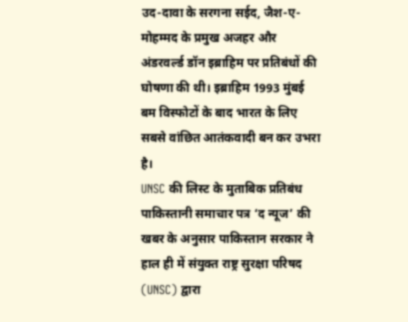उद-दावा के सरगना सईद, जैश-ए-मोहम्मद के प्रमुख अजहर और अंडरवर्ल्ड डॉन इब्राहिम पर प्रतिबंधों की घोषणा की थी। इब्राहिम 1993 मुंबई बम विस्फोटों के बाद भारत के लिए सबसे वांछित आतंकवादी बन कर उभरा है।
UNSC की लिस्ट के मुताबिक प्रतिबंध
पाकिस्तानी समाचार पत्र ‘द न्यूज’ की खबर के अनुसार पाकिस्तान सरकार ने हाल ही में संयुक्त राष्ट्र सुरक्षा परिषद (UNSC) द्वारा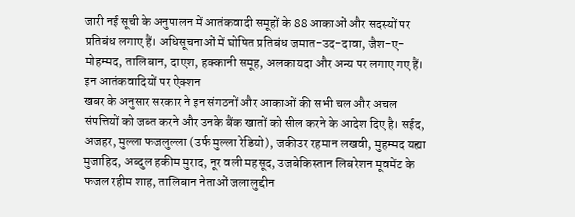जारी नई सूची के अनुपालन में आतंकवादी समूहों के 88 आकाओं और सदस्यों पर प्रतिबंध लगाए हैं। अधिसूचनाओं में घोषित प्रतिबंध जमात-उद-दावा, जैश-ए-मोहम्मद, तालिबान, दाएश, हक्कानी समूह, अलकायदा और अन्य पर लगाए गए हैं।
इन आतंकवादियों पर ऐक्शन
खबर के अनुसार सरकार ने इन संगठनों और आकाओं की सभी चल और अचल संपत्तियों को जब्त करने और उनके बैंक खातों को सील करने के आदेश दिए है। सईद, अजहर, मुल्ला फजलुल्ला (उर्फ मुल्ला रेडियो), जकीउर रहमान लखवी, मुहम्मद यह्या मुजाहिद, अब्दुल हकीम मुराद, नूर वली महसूद, उजबेकिस्तान लिबरेशन मूवमेंट के फजल रहीम शाह, तालिबान नेताओं जलालुद्दीन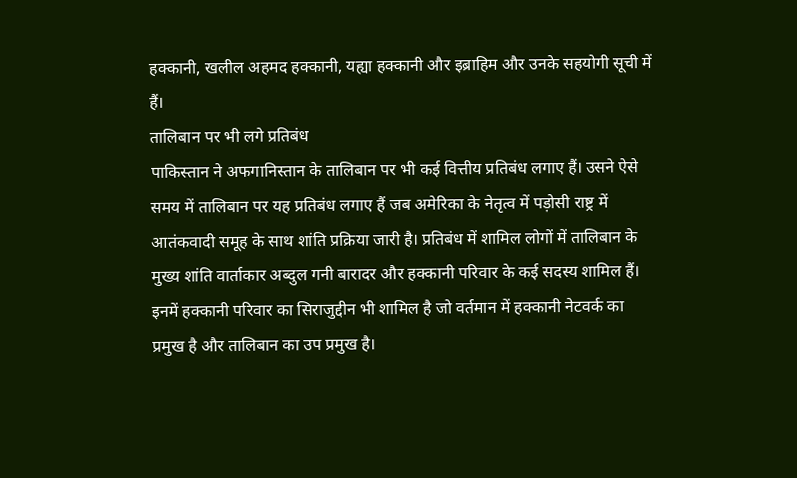हक्कानी, खलील अहमद हक्कानी, यह्या हक्कानी और इब्राहिम और उनके सहयोगी सूची में हैं।
तालिबान पर भी लगे प्रतिबंध
पाकिस्तान ने अफगानिस्तान के तालिबान पर भी कई वित्तीय प्रतिबंध लगाए हैं। उसने ऐसे समय में तालिबान पर यह प्रतिबंध लगाए हैं जब अमेरिका के नेतृत्व में पड़ोसी राष्ट्र में आतंकवादी समूह के साथ शांति प्रक्रिया जारी है। प्रतिबंध में शामिल लोगों में तालिबान के मुख्य शांति वार्ताकार अब्दुल गनी बारादर और हक्कानी परिवार के कई सदस्य शामिल हैं। इनमें हक्कानी परिवार का सिराजुद्दीन भी शामिल है जो वर्तमान में हक्कानी नेटवर्क का प्रमुख है और तालिबान का उप प्रमुख है।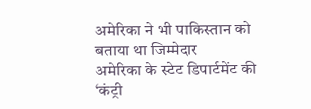अमेरिका ने भी पाकिस्तान को बताया था जिम्मेदार
अमेरिका के स्टेट डिपार्टमेंट की ‘कंट्री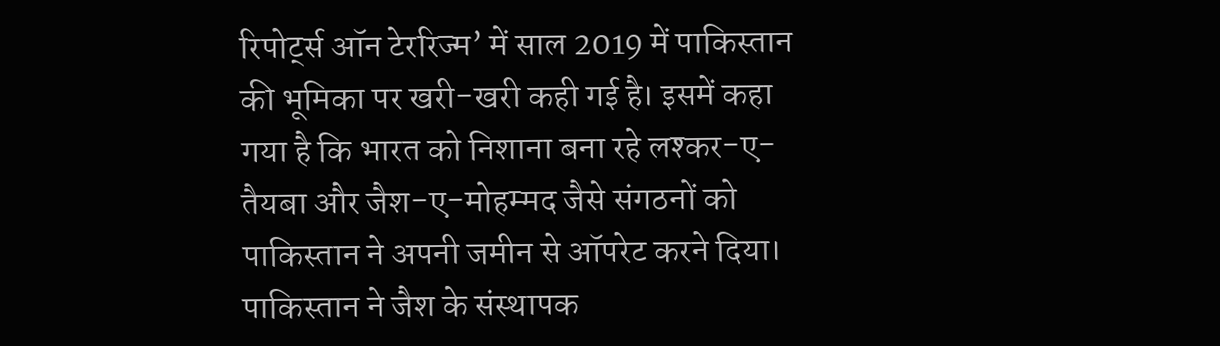रिपोर्ट्स ऑन टेररिज्म’ में साल 2019 में पाकिस्तान की भूमिका पर खरी-खरी कही गई है। इसमें कहा गया है कि भारत को निशाना बना रहे लश्कर-ए-तैयबा और जैश-ए-मोहम्मद जैसे संगठनों को पाकिस्तान ने अपनी जमीन से ऑपरेट करने दिया। पाकिस्तान ने जैश के संस्थापक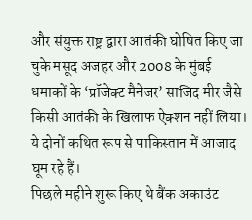और संयुक्त राष्ट्र द्वारा आतंकी घोषित किए जा चुके मसूद अजहर और 2008 के मुंबई धमाकों के ‘प्रॉजेक्ट मैनेजर’ साजिद मीर जैसे किसी आतंकी के खिलाफ ऐक्शन नहीं लिया। ये दोनों कथित रूप से पाकिस्तान में आजाद घूम रहे हैं।
पिछले महीने शुरू किए थे बैंक अकाउंट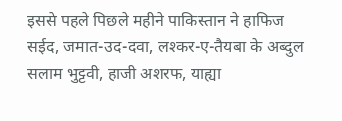इससे पहले पिछले महीने पाकिस्तान ने हाफिज सईद, जमात-उद-दवा, लश्कर-ए-तैयबा के अब्दुल सलाम भुट्टवी, हाजी अशरफ, याह्या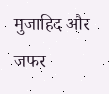मुजाहिद और जफर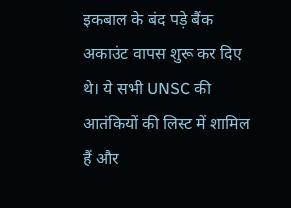इकबाल के बंद पड़े बैंक अकाउंट वापस शुरू कर दिए थे। ये सभी UNSC की आतंकियों की लिस्ट में शामिल हैं और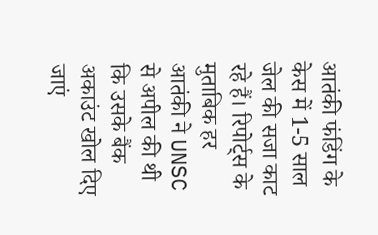आतंकी फंडिंग के केस में 1-5 साल जेल की सजा काट रहे हैं। रिपोर्ट्स के मुताबिक हर आतंकी ने UNSC से अपील की थी कि उसके बैंक अकाउंट खोल दिए जाएं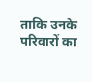ताकि उनके परिवारों का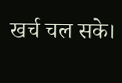खर्च चल सके।